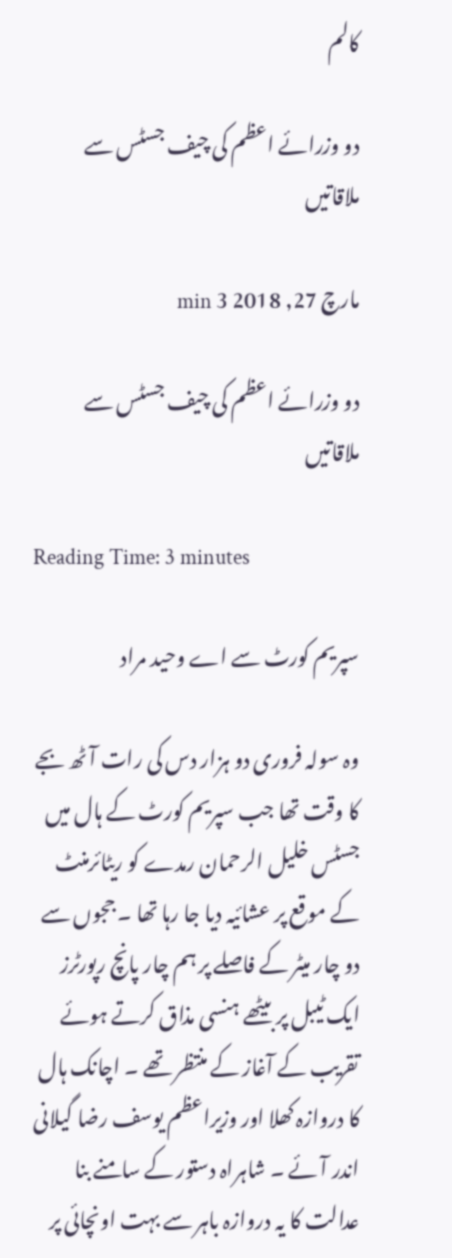کالم

دو وزرائے اعظم کی چیف جسٹس سے ملاقاتیں

مارچ 27, 2018 3 min

دو وزرائے اعظم کی چیف جسٹس سے ملاقاتیں

Reading Time: 3 minutes

سپریم کورٹ سے اے وحید مراد

وہ سولہ فروری دو ہزار دس کی رات آٹھ بجے کا وقت تھا جب سپریم کورٹ کے ہال میں جسٹس خلیل الرحمان رمدے کو ریٹائرمنٹ کے موقع پر عشائیہ دیا جا رہا تھا ۔ ججوں سے دو چار میٹر کے فاصلے پر ہم چار پانچ رپورٹرز ایک ٹیبل پر بیٹھے ہنسی مذاق کرتے ہوئے تقریب کے آغاز کے منتظر تھے ۔ اچانک ہال کا دروازہ کھلا اور وزیراعظم یوسف رضا گیلانی اندر آئے ۔ شاہراہ دستور کے سامنے بنا عدالت کا یہ دروازہ باہر سے بہت اونچائی پر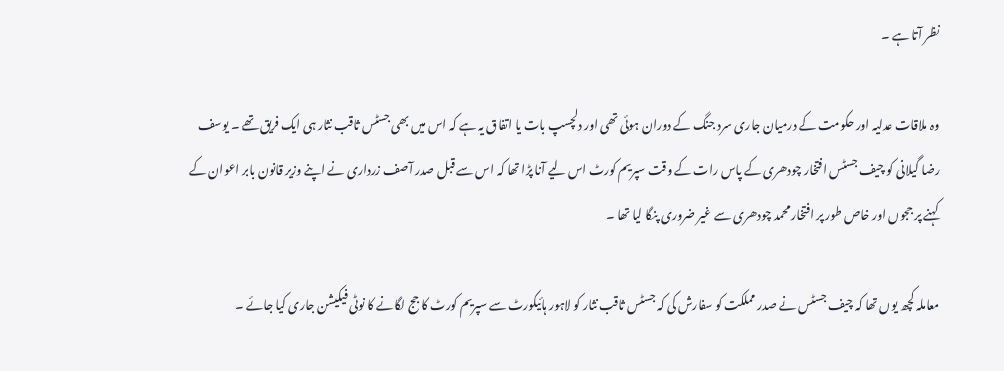نظر آتا ہے ۔

وہ ملاقات عدلیہ اور حکومت کے درمیان جاری سرد جنگ کے دوران ہوئی تھی اور دلچسپ بات یا اتفاق یہ ہے کہ اس میں بھی جسٹس ثاقب نثار ہی ایک فریق تھے ۔ یوسف رضا گیلانی کو چیف جسٹس افتخار چودھری کے پاس رات کے وقت سپریم کورٹ اس لیے آنا پڑا تھا کہ اس سے قبل صدر آصف زرداری نے اپنے وزیر قانون بابر اعوان کے کہنے پر ججوں اور خاص طور پر افتخار محمد چودھری سے غیر ضروری پنگا لیا تھا ۔

معاملہ کچھ یوں تھا کہ چیف جسٹس نے صدر مملکت کو سفارش کی کہ جسٹس ثاقب نثار کو لاہور ہائیکورٹ سے سپریم کورٹ کا جج لگانے کا نوٹی فیکیشن جاری کیا جائے ۔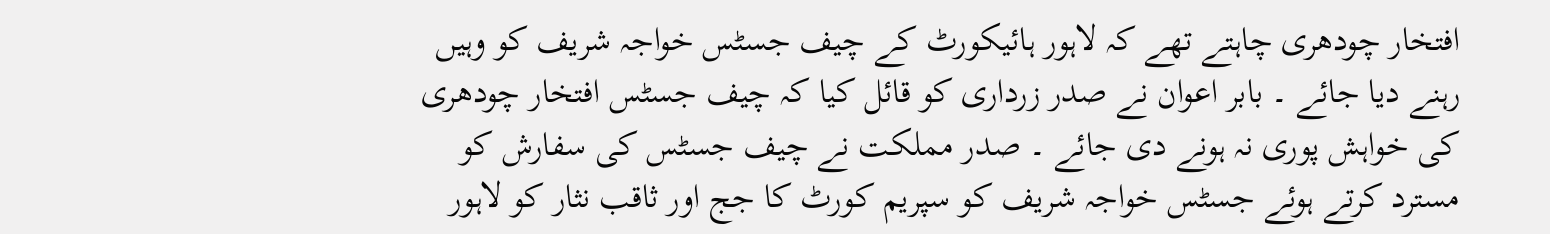افتخار چودھری چاہتے تھے کہ لاہور ہائیکورٹ کے چیف جسٹس خواجہ شریف کو وہیں رہنے دیا جائے ۔ بابر اعوان نے صدر زرداری کو قائل کیا کہ چیف جسٹس افتخار چودھری کی خواہش پوری نہ ہونے دی جائے ۔ صدر مملکت نے چیف جسٹس کی سفارش کو مسترد کرتے ہوئے جسٹس خواجہ شریف کو سپریم کورٹ کا جج اور ثاقب نثار کو لاہور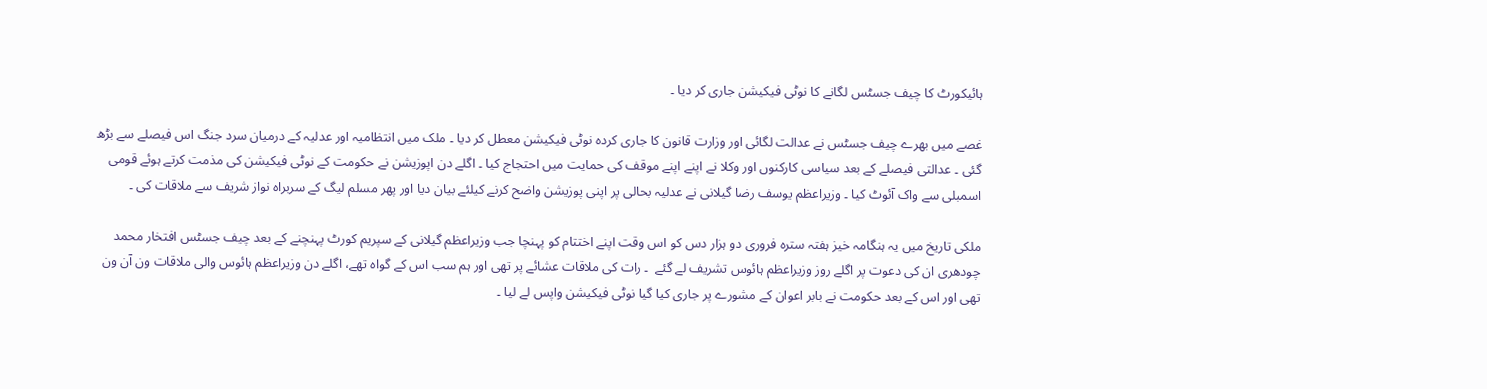ہائیکورٹ کا چیف جسٹس لگانے کا نوٹی فیکیشن جاری کر دیا ۔

غصے میں بھرے چیف جسٹس نے عدالت لگائی اور وزارت قانون کا جاری کردہ نوٹی فیکیشن معطل کر دیا ۔ ملک میں انتظامیہ اور عدلیہ کے درمیان سرد جنگ اس فیصلے سے بڑھ گئی ۔ عدالتی فیصلے کے بعد سیاسی کارکنوں اور وکلا نے اپنے اپنے موقف کی حمایت میں احتجاج کیا ۔ اگلے دن اپوزیشن نے حکومت کے نوٹی فیکیشن کی مذمت کرتے ہوئے قومی اسمبلی سے واک آئوٹ کیا ۔ وزیراعظم یوسف رضا گیلانی نے عدلیہ بحالی پر اپنی پوزیشن واضح کرنے کیلئے بیان دیا اور پھر مسلم لیگ کے سربراہ نواز شریف سے ملاقات کی ۔

ملکی تاریخ میں یہ ہنگامہ خیز ہفتہ سترہ فروری دو ہزار دس کو اس وقت اپنے اختتام کو پہنچا جب وزیراعظم گیلانی کے سپریم کورٹ پہنچنے کے بعد چیف جسٹس افتخار محمد چودھری ان کی دعوت پر اگلے روز وزیراعظم ہائوس تشریف لے گئے  ۔ رات کی ملاقات عشائے پر تھی اور ہم سب اس کے گواہ تھے، اگلے دن وزیراعظم ہائوس والی ملاقات ون آن ون تھی اور اس کے بعد حکومت نے بابر اعوان کے مشورے پر جاری کیا گیا نوٹی فیکیشن واپس لے لیا ۔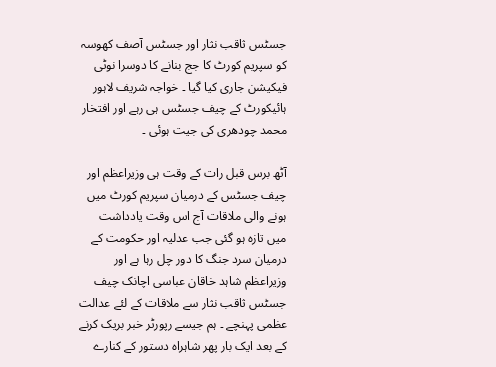جسٹس ثاقب نثار اور جسٹس آصف کھوسہ کو سپریم کورٹ کا جج بنانے کا دوسرا نوٹی فیکیشن جاری کیا گیا ۔ خواجہ شریف لاہور ہائیکورٹ کے چیف جسٹس ہی رہے اور افتخار محمد چودھری کی جیت ہوئی ۔

آٹھ برس قبل رات کے وقت ہی وزیراعظم اور چیف جسٹس کے درمیان سپریم کورٹ میں ہونے والی ملاقات آج اس وقت یادداشت میں تازہ ہو گئی جب عدلیہ اور حکومت کے درمیان سرد جنگ کا دور چل رہا ہے اور وزیراعظم شاہد خاقان عباسی اچانک چیف جسٹس ثاقب نثار سے ملاقات کے لئے عدالت عظمی پہنچے ۔ ہم جیسے رپورٹر خبر بریک کرنے کے بعد ایک بار پھر شاہراہ دستور کے کنارے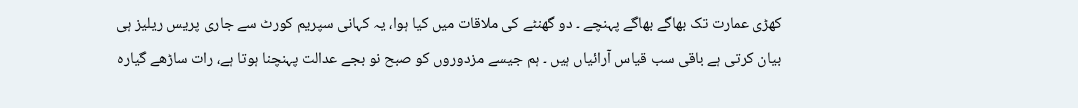کھڑی عمارت تک بھاگے بھاگے پہنچے ۔ دو گھنٹے کی ملاقات میں کیا ہوا، یہ کہانی سپریم کورٹ سے جاری پریس ریلیز ہی بیان کرتی ہے باقی سب قیاس آرائیاں ہیں ۔ ہم جیسے مزدوروں کو صبح نو بجے عدالت پہنچنا ہوتا ہے، رات ساڑھے گیارہ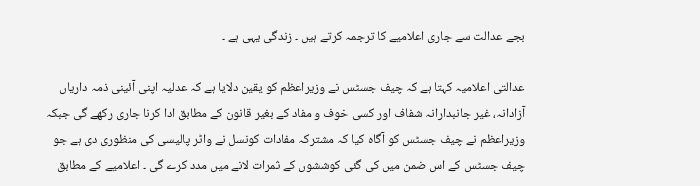بجے عدالت سے جاری اعلامیے کا ترجمہ کرتے ہیں ۔ زندگی یہی ہے ۔

عدالتی اعلامیہ کہتا ہے کہ چیف جسٹس نے وزیراعظم کو یقین دلایا ہے کہ عدلیہ اپنی آئینی ذمہ داریاں آزادانہ، غیر جانبدارانہ شفاف اور کسی خوف و مفاد کے بغیر قانون کے مطابق ادا کرنا جاری رکھے گی جبکہ وزیراعظم نے چیف جسٹس کو آگاہ کیا کہ مشترکہ مفادات کونسل نے واٹر پالیسی کی منظوری دی ہے جو چیف جسٹس کے اس ضمن میں کی گئی کوششوں کے ثمرات لانے میں مدد کرے گی ۔ اعلامیے کے مطابق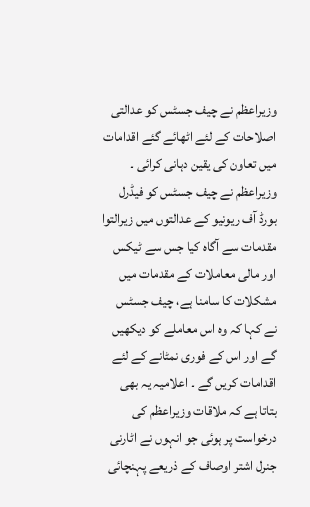وزیراعظم نے چیف جسٹس کو عدالتی اصلاحات کے لئے اٹھائے گئے اقدامات میں تعاون کی یقین دہانی کرائی ۔ وزیراعظم نے چیف جسٹس کو فیڈرل بورڈ آف ریونیو کے عدالتوں میں زیرالتوا مقدمات سے آگاہ کیا جس سے ٹیکس اور مالی معاملات کے مقدمات میں مشکلات کا سامنا ہے، چیف جسٹس نے کہا کہ وہ اس معاملے کو دیکھیں گے اور اس کے فوری نمٹانے کے لئے اقدامات کریں گے ۔ اعلامیہ یہ بھی بتاتا ہے کہ ملاقات وزیراعظم کی درخواست پر ہوئی جو انہوں نے اٹارنی جنرل اشتر اوصاف کے ذریعے پہنچائی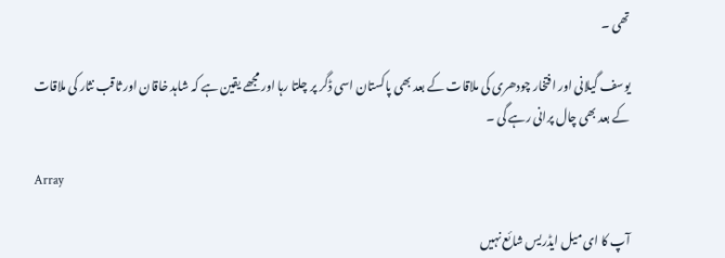تھی ۔

یوسف گیلانی اور افتخار چودھری کی ملاقات کے بعد بھی پاکستان اسی ڈگر پر چلتا رہا اور مجھے یقین ہے کہ شاہد خاقان اور ثاقب نثار کی ملاقات کے بعد بھی چال پرانی رہے گی ۔

Array

آپ کا ای میل ایڈریس شائع نہیں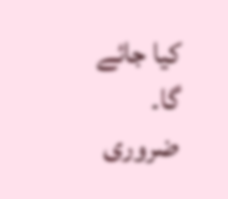کیا جائے گا۔ ضروری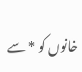خانوں کو * سے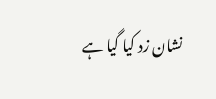نشان زد کیا گیا ہے